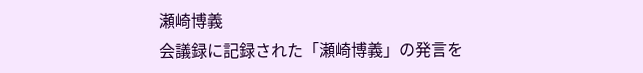瀬崎博義
会議録に記録された「瀬崎博義」の発言を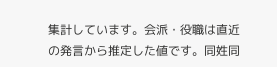集計しています。会派・役職は直近の発言から推定した値です。同姓同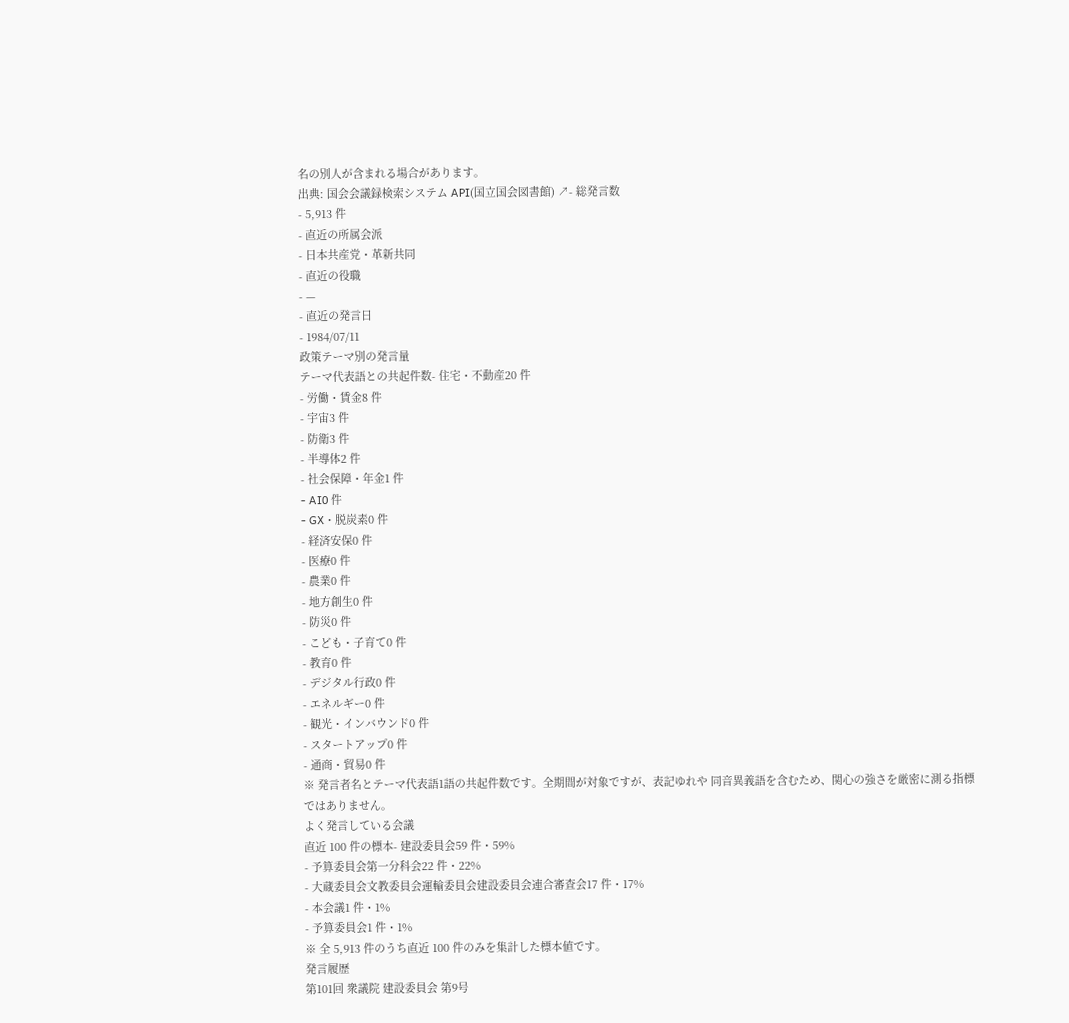名の別人が含まれる場合があります。
出典: 国会会議録検索システム API(国立国会図書館) ↗- 総発言数
- 5,913 件
- 直近の所属会派
- 日本共産党・革新共同
- 直近の役職
- —
- 直近の発言日
- 1984/07/11
政策テーマ別の発言量
テーマ代表語との共起件数- 住宅・不動産20 件
- 労働・賃金8 件
- 宇宙3 件
- 防衛3 件
- 半導体2 件
- 社会保障・年金1 件
- AI0 件
- GX・脱炭素0 件
- 経済安保0 件
- 医療0 件
- 農業0 件
- 地方創生0 件
- 防災0 件
- こども・子育て0 件
- 教育0 件
- デジタル行政0 件
- エネルギー0 件
- 観光・インバウンド0 件
- スタートアップ0 件
- 通商・貿易0 件
※ 発言者名とテーマ代表語1語の共起件数です。全期間が対象ですが、表記ゆれや 同音異義語を含むため、関心の強さを厳密に測る指標ではありません。
よく発言している会議
直近 100 件の標本- 建設委員会59 件・59%
- 予算委員会第一分科会22 件・22%
- 大蔵委員会文教委員会運輸委員会建設委員会連合審査会17 件・17%
- 本会議1 件・1%
- 予算委員会1 件・1%
※ 全 5,913 件のうち直近 100 件のみを集計した標本値です。
発言履歴
第101回 衆議院 建設委員会 第9号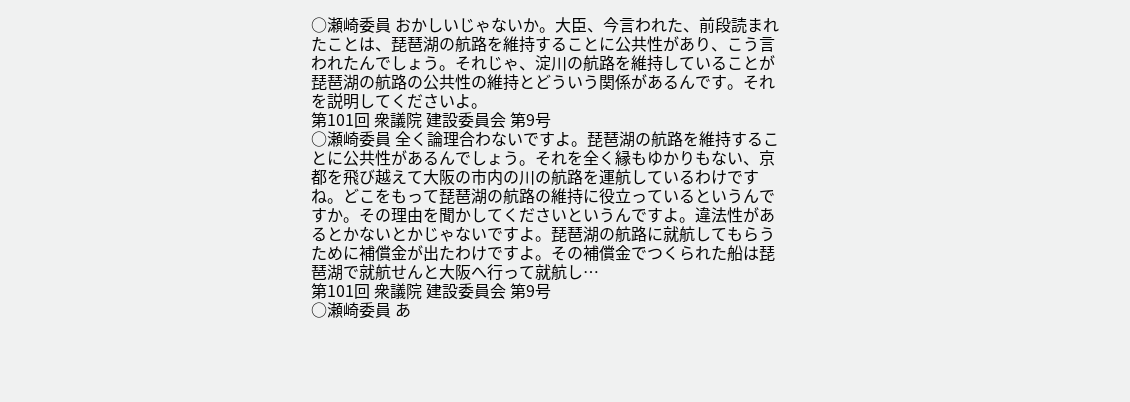○瀬崎委員 おかしいじゃないか。大臣、今言われた、前段読まれたことは、琵琶湖の航路を維持することに公共性があり、こう言われたんでしょう。それじゃ、淀川の航路を維持していることが琵琶湖の航路の公共性の維持とどういう関係があるんです。それを説明してくださいよ。
第101回 衆議院 建設委員会 第9号
○瀬崎委員 全く論理合わないですよ。琵琶湖の航路を維持することに公共性があるんでしょう。それを全く縁もゆかりもない、京都を飛び越えて大阪の市内の川の航路を運航しているわけですね。どこをもって琵琶湖の航路の維持に役立っているというんですか。その理由を聞かしてくださいというんですよ。違法性があるとかないとかじゃないですよ。琵琶湖の航路に就航してもらうために補償金が出たわけですよ。その補償金でつくられた船は琵琶湖で就航せんと大阪へ行って就航し…
第101回 衆議院 建設委員会 第9号
○瀬崎委員 あ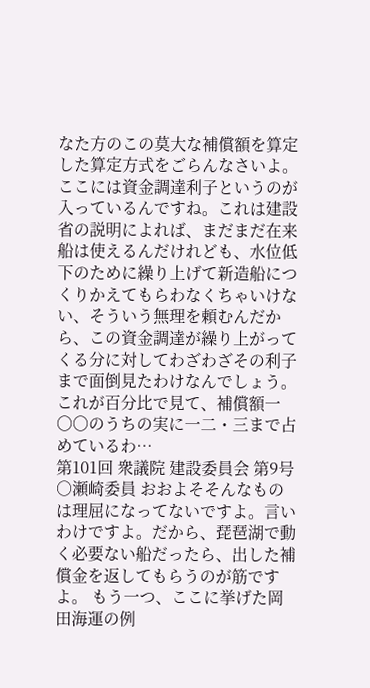なた方のこの莫大な補償額を算定した算定方式をごらんなさいよ。ここには資金調達利子というのが入っているんですね。これは建設省の説明によれば、まだまだ在来船は使えるんだけれども、水位低下のために繰り上げて新造船につくりかえてもらわなくちゃいけない、そういう無理を頼むんだから、この資金調達が繰り上がってくる分に対してわざわざその利子まで面倒見たわけなんでしょう。これが百分比で見て、補償額一〇〇のうちの実に一二・三まで占めているわ…
第101回 衆議院 建設委員会 第9号
○瀬崎委員 おおよそそんなものは理屈になってないですよ。言いわけですよ。だから、琵琶湖で動く必要ない船だったら、出した補償金を返してもらうのが筋ですよ。 もう一つ、ここに挙げた岡田海運の例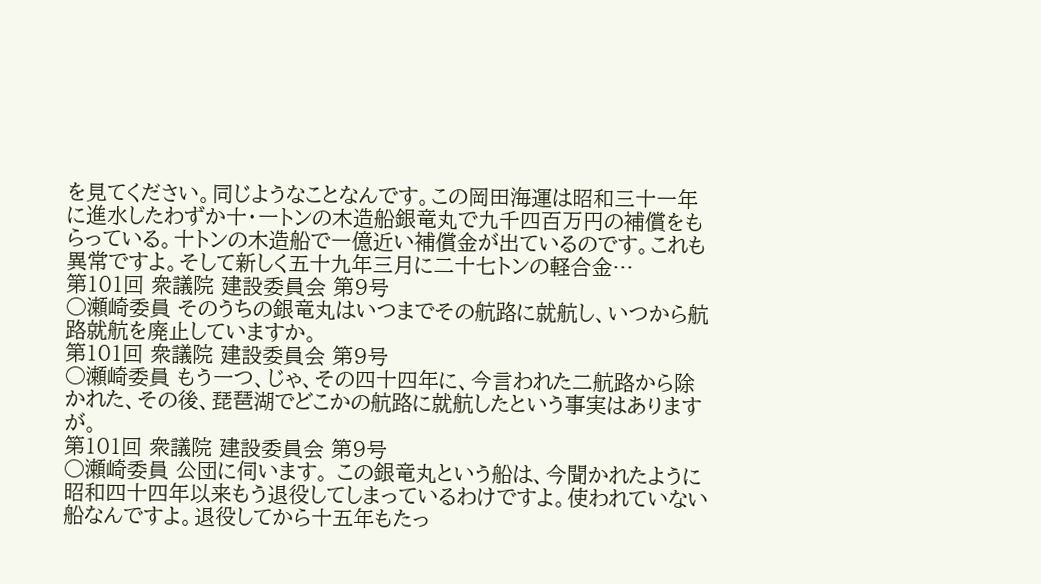を見てください。同じようなことなんです。この岡田海運は昭和三十一年に進水したわずか十・一トンの木造船銀竜丸で九千四百万円の補償をもらっている。十トンの木造船で一億近い補償金が出ているのです。これも異常ですよ。そして新しく五十九年三月に二十七トンの軽合金…
第101回 衆議院 建設委員会 第9号
○瀬崎委員 そのうちの銀竜丸はいつまでその航路に就航し、いつから航路就航を廃止していますか。
第101回 衆議院 建設委員会 第9号
○瀬崎委員 もう一つ、じゃ、その四十四年に、今言われた二航路から除かれた、その後、琵琶湖でどこかの航路に就航したという事実はありますが。
第101回 衆議院 建設委員会 第9号
○瀬崎委員 公団に伺います。 この銀竜丸という船は、今聞かれたように昭和四十四年以来もう退役してしまっているわけですよ。使われていない船なんですよ。退役してから十五年もたっ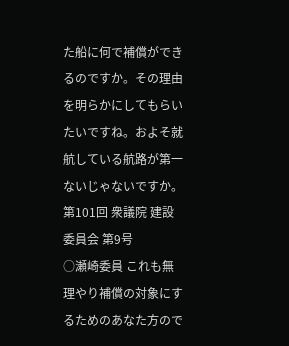た船に何で補償ができるのですか。その理由を明らかにしてもらいたいですね。およそ就航している航路が第一ないじゃないですか。
第101回 衆議院 建設委員会 第9号
○瀬崎委員 これも無理やり補償の対象にするためのあなた方ので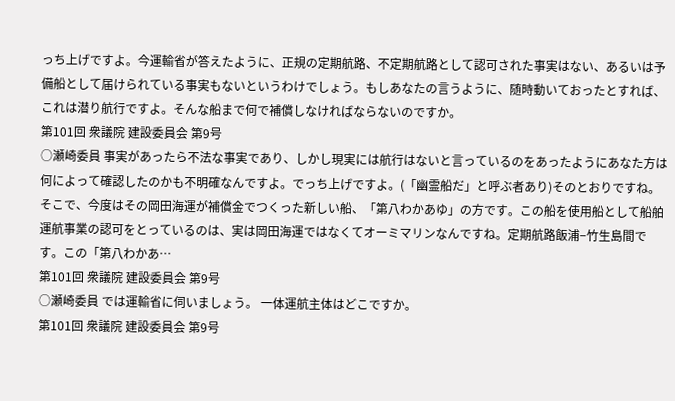っち上げですよ。今運輸省が答えたように、正規の定期航路、不定期航路として認可された事実はない、あるいは予備船として届けられている事実もないというわけでしょう。もしあなたの言うように、随時動いておったとすれば、これは潜り航行ですよ。そんな船まで何で補償しなければならないのですか。
第101回 衆議院 建設委員会 第9号
○瀬崎委員 事実があったら不法な事実であり、しかし現実には航行はないと言っているのをあったようにあなた方は何によって確認したのかも不明確なんですよ。でっち上げですよ。(「幽霊船だ」と呼ぶ者あり)そのとおりですね。 そこで、今度はその岡田海運が補償金でつくった新しい船、「第八わかあゆ」の方です。この船を使用船として船舶運航事業の認可をとっているのは、実は岡田海運ではなくてオーミマリンなんですね。定期航路飯浦−竹生島間です。この「第八わかあ…
第101回 衆議院 建設委員会 第9号
○瀬崎委員 では運輸省に伺いましょう。 一体運航主体はどこですか。
第101回 衆議院 建設委員会 第9号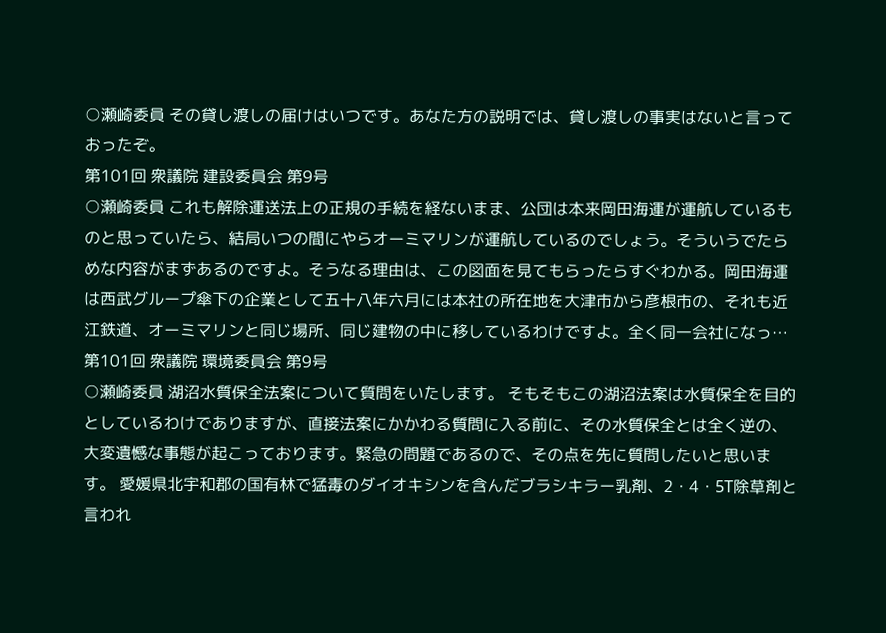○瀬崎委員 その貸し渡しの届けはいつです。あなた方の説明では、貸し渡しの事実はないと言っておったぞ。
第101回 衆議院 建設委員会 第9号
○瀬崎委員 これも解除運送法上の正規の手続を経ないまま、公団は本来岡田海運が運航しているものと思っていたら、結局いつの間にやらオーミマリンが運航しているのでしょう。そういうでたらめな内容がまずあるのですよ。そうなる理由は、この図面を見てもらったらすぐわかる。岡田海運は西武グループ傘下の企業として五十八年六月には本社の所在地を大津市から彦根市の、それも近江鉄道、オーミマリンと同じ場所、同じ建物の中に移しているわけですよ。全く同一会社になっ…
第101回 衆議院 環境委員会 第9号
○瀬崎委員 湖沼水質保全法案について質問をいたします。 そもそもこの湖沼法案は水質保全を目的としているわけでありますが、直接法案にかかわる質問に入る前に、その水質保全とは全く逆の、大変遺憾な事態が起こっております。緊急の問題であるので、その点を先に質問したいと思います。 愛媛県北宇和郡の国有林で猛毒のダイオキシンを含んだブラシキラー乳剤、2・4・5T除草剤と言われ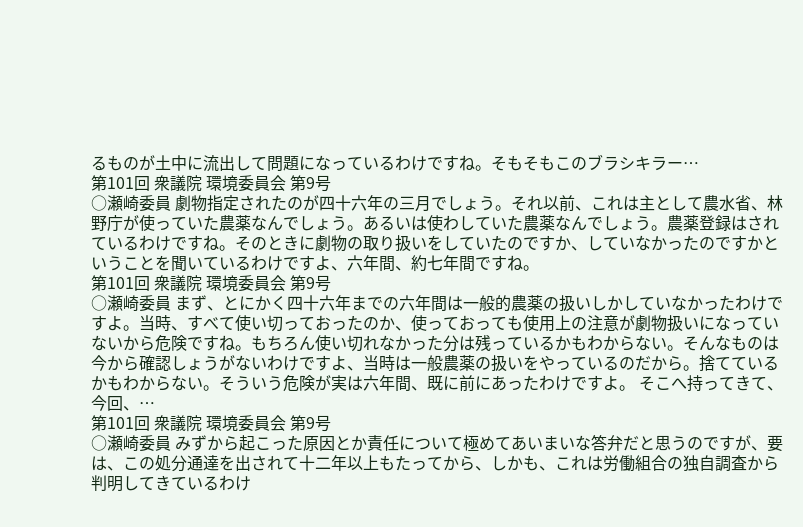るものが土中に流出して問題になっているわけですね。そもそもこのブラシキラー…
第101回 衆議院 環境委員会 第9号
○瀬崎委員 劇物指定されたのが四十六年の三月でしょう。それ以前、これは主として農水省、林野庁が使っていた農薬なんでしょう。あるいは使わしていた農薬なんでしょう。農薬登録はされているわけですね。そのときに劇物の取り扱いをしていたのですか、していなかったのですかということを聞いているわけですよ、六年間、約七年間ですね。
第101回 衆議院 環境委員会 第9号
○瀬崎委員 まず、とにかく四十六年までの六年間は一般的農薬の扱いしかしていなかったわけですよ。当時、すべて使い切っておったのか、使っておっても使用上の注意が劇物扱いになっていないから危険ですね。もちろん使い切れなかった分は残っているかもわからない。そんなものは今から確認しょうがないわけですよ、当時は一般農薬の扱いをやっているのだから。捨てているかもわからない。そういう危険が実は六年間、既に前にあったわけですよ。 そこへ持ってきて、今回、…
第101回 衆議院 環境委員会 第9号
○瀬崎委員 みずから起こった原因とか責任について極めてあいまいな答弁だと思うのですが、要は、この処分通達を出されて十二年以上もたってから、しかも、これは労働組合の独自調査から判明してきているわけ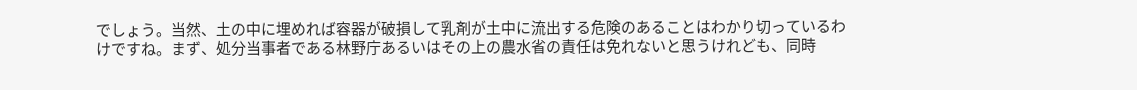でしょう。当然、土の中に埋めれば容器が破損して乳剤が土中に流出する危険のあることはわかり切っているわけですね。まず、処分当事者である林野庁あるいはその上の農水省の責任は免れないと思うけれども、同時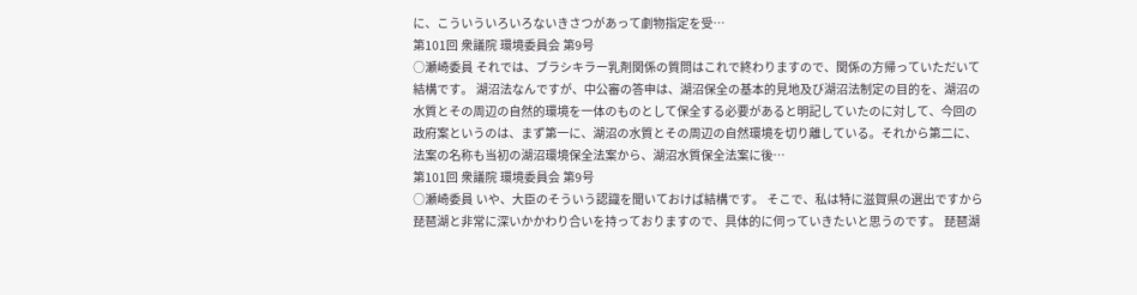に、こういういろいろないきさつがあって劇物指定を受…
第101回 衆議院 環境委員会 第9号
○瀬崎委員 それでは、ブラシキラー乳剤関係の質問はこれで終わりますので、関係の方帰っていただいて結構です。 湖沼法なんですが、中公審の答申は、湖沼保全の基本的見地及び湖沼法制定の目的を、湖沼の水質とその周辺の自然的環境を一体のものとして保全する必要があると明記していたのに対して、今回の政府案というのは、まず第一に、湖沼の水質とその周辺の自然環境を切り離している。それから第二に、法案の名称も当初の湖沼環境保全法案から、湖沼水質保全法案に後…
第101回 衆議院 環境委員会 第9号
○瀬崎委員 いや、大臣のそういう認識を聞いておけば結構です。 そこで、私は特に滋賀県の選出ですから琵琶湖と非常に深いかかわり合いを持っておりますので、具体的に伺っていきたいと思うのです。 琵琶湖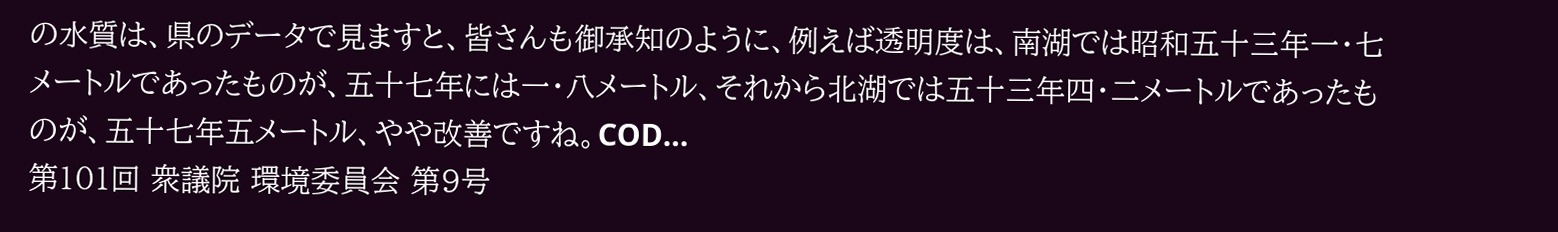の水質は、県のデータで見ますと、皆さんも御承知のように、例えば透明度は、南湖では昭和五十三年一・七メートルであったものが、五十七年には一・八メートル、それから北湖では五十三年四・二メートルであったものが、五十七年五メートル、やや改善ですね。COD…
第101回 衆議院 環境委員会 第9号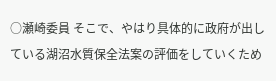○瀬崎委員 そこで、やはり具体的に政府が出している湖沼水質保全法案の評価をしていくため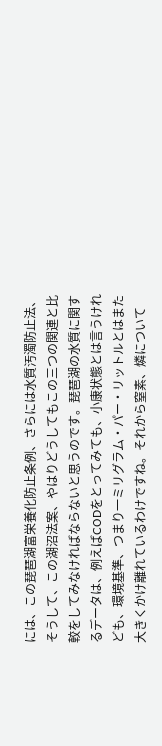には、この琵琶湖富栄養化防止条例、さらには水質汚濁防止法、そうして、この湖沼法案、やはりどうしてもこの三つの関連と比較をしてみなければならないと思うのです。琵琶湖の水質に関するデータは、例えばCODをとってみても、小康状態とは言うけれども、環境基準、つまり一ミリグラム・パー・リットルとはまた大きくかけ離れているわけですね。それから窒素、燐について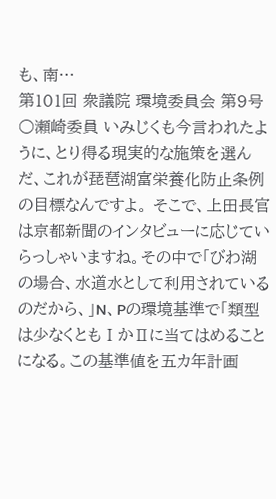も、南…
第101回 衆議院 環境委員会 第9号
○瀬崎委員 いみじくも今言われたように、とり得る現実的な施策を選んだ、これが琵琶湖富栄養化防止条例の目標なんですよ。 そこで、上田長官は京都新聞のインタビューに応じていらっしゃいますね。その中で「びわ湖の場合、水道水として利用されているのだから、」N、Pの環境基準で「類型は少なくともⅠかⅡに当てはめることになる。この基準値を五カ年計画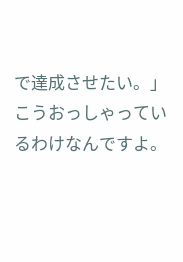で達成させたい。」こうおっしゃっているわけなんですよ。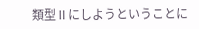類型Ⅱにしようということに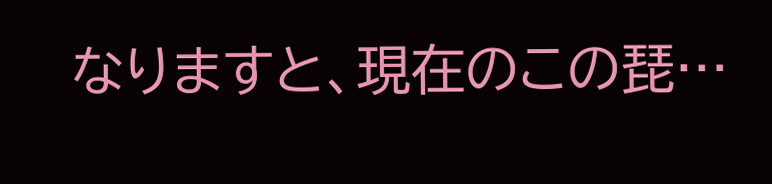なりますと、現在のこの琵…